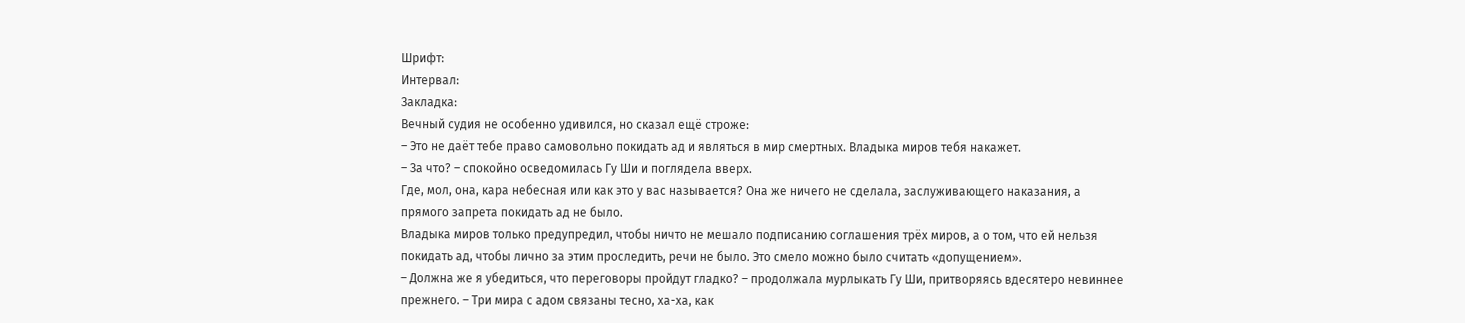Шрифт:
Интервал:
Закладка:
Вечный судия не особенно удивился, но сказал ещё строже:
– Это не даёт тебе право самовольно покидать ад и являться в мир смертных. Владыка миров тебя накажет.
– За что? – спокойно осведомилась Гу Ши и поглядела вверх.
Где, мол, она, кара небесная или как это у вас называется? Она же ничего не сделала, заслуживающего наказания, а прямого запрета покидать ад не было.
Владыка миров только предупредил, чтобы ничто не мешало подписанию соглашения трёх миров, а о том, что ей нельзя покидать ад, чтобы лично за этим проследить, речи не было. Это смело можно было считать «допущением».
– Должна же я убедиться, что переговоры пройдут гладко? – продолжала мурлыкать Гу Ши, притворяясь вдесятеро невиннее прежнего. – Три мира с адом связаны тесно, ха-ха, как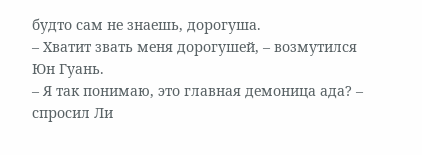будто сам не знаешь, дорогуша.
– Хватит звать меня дорогушей, – возмутился Юн Гуань.
– Я так понимаю, это главная демоница ада? – спросил Ли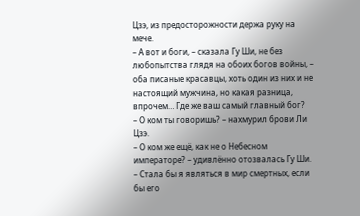Цзэ, из предосторожности держа руку на мече.
– А вот и боги, – сказала Гу Ши, не без любопытства глядя на обоих богов войны, – оба писаные красавцы, хоть один из них и не настоящий мужчина, но какая разница, впрочем… Где же ваш самый главный бог?
– О ком ты говоришь? – нахмурил брови Ли Цзэ.
– О ком же ещё, как не о Небесном императоре? – удивлённо отозвалась Гу Ши. – Стала бы я являться в мир смертных, если бы его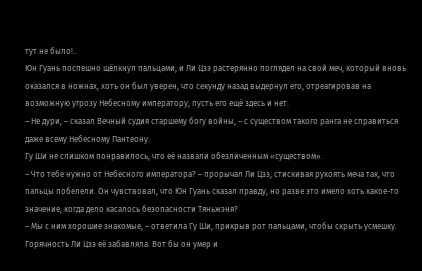тут не было!..
Юн Гуань поспешно щёлкнул пальцами, и Ли Цзэ растерянно поглядел на свой меч, который вновь оказался в ножнах, хоть он был уверен, что секунду назад выдернул его, отреагировав на возможную угрозу Небесному императору, пусть его ещё здесь и нет.
– Не дури, – сказал Вечный судия старшему богу войны, – с существом такого ранга не справиться даже всему Небесному Пантеону.
Гу Ши не слишком понравилось, что её назвали обезличенным «существом».
– Что тебе нужно от Небесного императора? – прорычал Ли Цзэ, стискивая рукоять меча так, что пальцы побелели. Он чувствовал, что Юн Гуань сказал правду, но разве это имело хоть какое-то значение, когда дело касалось безопасности Тяньжэня?
– Мы с ним хорошие знакомые, – ответила Гу Ши, прикрыв рот пальцами, чтобы скрыть усмешку.
Горячность Ли Цзэ её забавляла. Вот бы он умер и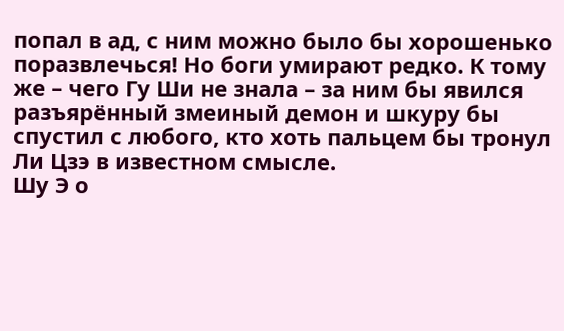попал в ад, с ним можно было бы хорошенько поразвлечься! Но боги умирают редко. К тому же – чего Гу Ши не знала – за ним бы явился разъярённый змеиный демон и шкуру бы спустил с любого, кто хоть пальцем бы тронул Ли Цзэ в известном смысле.
Шу Э о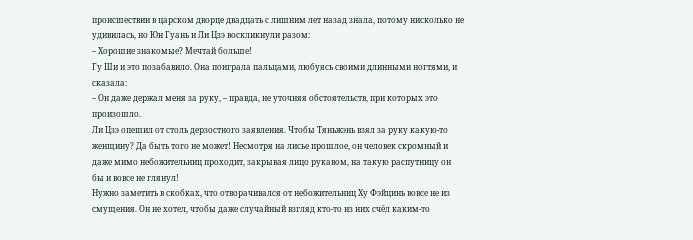происшествии в царском дворце двадцать с лишним лет назад знала, потому нисколько не удивилась, но Юн Гуань и Ли Цзэ воскликнули разом:
– Хорошие знакомые? Мечтай больше!
Гу Ши и это позабавило. Она поиграла пальцами, любуясь своими длинными ногтями, и сказала:
– Он даже держал меня за руку, – правда, не уточняя обстоятельств, при которых это произошло.
Ли Цзэ опешил от столь дерзостного заявления. Чтобы Тяньжэнь взял за руку какую-то женщину? Да быть того не может! Несмотря на лисье прошлое, он человек скромный и даже мимо небожительниц проходит, закрывая лицо рукавом, на такую распутницу он бы и вовсе не глянул!
Нужно заметить в скобках, что отворачивался от небожительниц Ху Фэйцинь вовсе не из смущения. Он не хотел, чтобы даже случайный взгляд кто-то из них счёл каким-то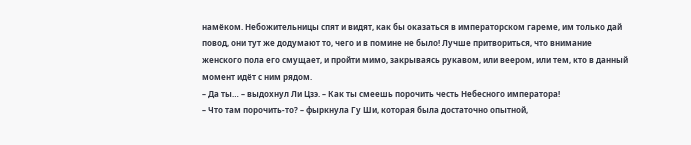намёком. Небожительницы спят и видят, как бы оказаться в императорском гареме, им только дай повод, они тут же додумают то, чего и в помине не было! Лучше притвориться, что внимание женского пола его смущает, и пройти мимо, закрываясь рукавом, или веером, или тем, кто в данный момент идёт с ним рядом.
– Да ты… – выдохнул Ли Цзэ. – Как ты смеешь порочить честь Небесного императора!
– Что там порочить-то? – фыркнула Гу Ши, которая была достаточно опытной,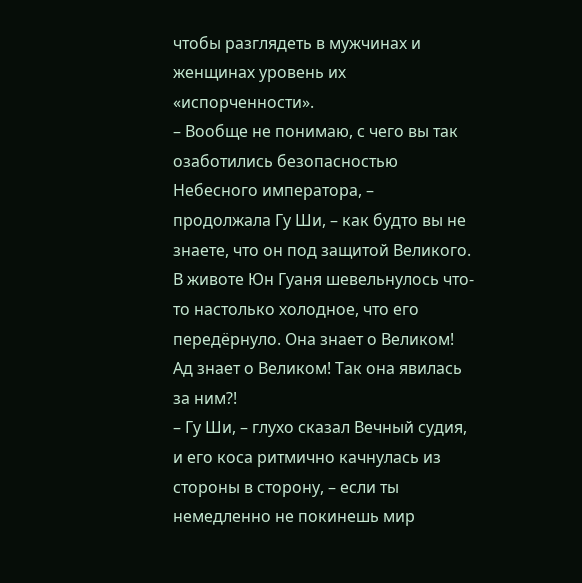чтобы разглядеть в мужчинах и женщинах уровень их «испорченности».
– Вообще не понимаю, с чего вы так озаботились безопасностью Небесного императора, – продолжала Гу Ши, – как будто вы не знаете, что он под защитой Великого.
В животе Юн Гуаня шевельнулось что-то настолько холодное, что его передёрнуло. Она знает о Великом! Ад знает о Великом! Так она явилась за ним?!
– Гу Ши, – глухо сказал Вечный судия, и его коса ритмично качнулась из стороны в сторону, – если ты немедленно не покинешь мир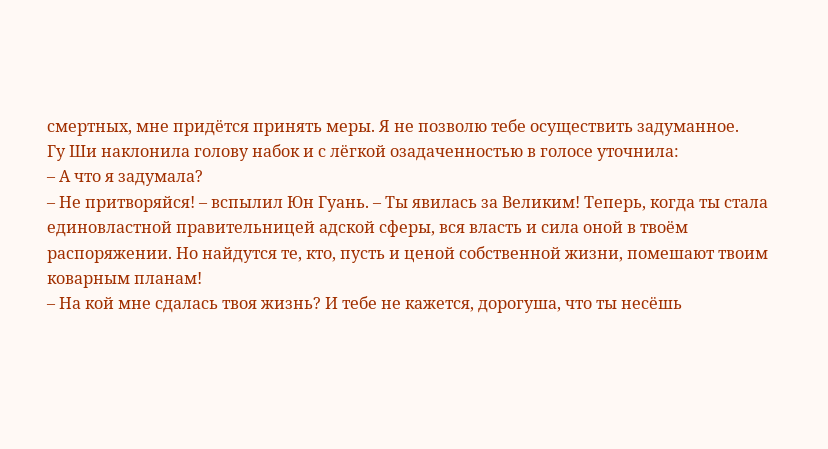смертных, мне придётся принять меры. Я не позволю тебе осуществить задуманное.
Гу Ши наклонила голову набок и с лёгкой озадаченностью в голосе уточнила:
– А что я задумала?
– Не притворяйся! – вспылил Юн Гуань. – Ты явилась за Великим! Теперь, когда ты стала единовластной правительницей адской сферы, вся власть и сила оной в твоём распоряжении. Но найдутся те, кто, пусть и ценой собственной жизни, помешают твоим коварным планам!
– На кой мне сдалась твоя жизнь? И тебе не кажется, дорогуша, что ты несёшь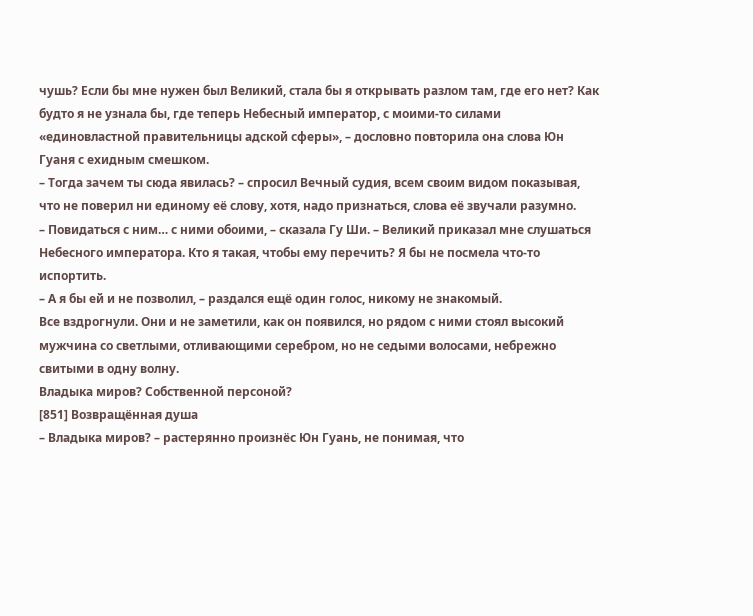чушь? Если бы мне нужен был Великий, стала бы я открывать разлом там, где его нет? Как будто я не узнала бы, где теперь Небесный император, с моими-то силами «единовластной правительницы адской сферы», – дословно повторила она слова Юн Гуаня с ехидным смешком.
– Тогда зачем ты сюда явилась? – спросил Вечный судия, всем своим видом показывая, что не поверил ни единому её слову, хотя, надо признаться, слова её звучали разумно.
– Повидаться с ним… с ними обоими, – сказала Гу Ши. – Великий приказал мне слушаться Небесного императора. Кто я такая, чтобы ему перечить? Я бы не посмела что-то испортить.
– А я бы ей и не позволил, – раздался ещё один голос, никому не знакомый.
Все вздрогнули. Они и не заметили, как он появился, но рядом с ними стоял высокий мужчина со светлыми, отливающими серебром, но не седыми волосами, небрежно свитыми в одну волну.
Владыка миров? Собственной персоной?
[851] Возвращённая душа
– Владыка миров? – растерянно произнёс Юн Гуань, не понимая, что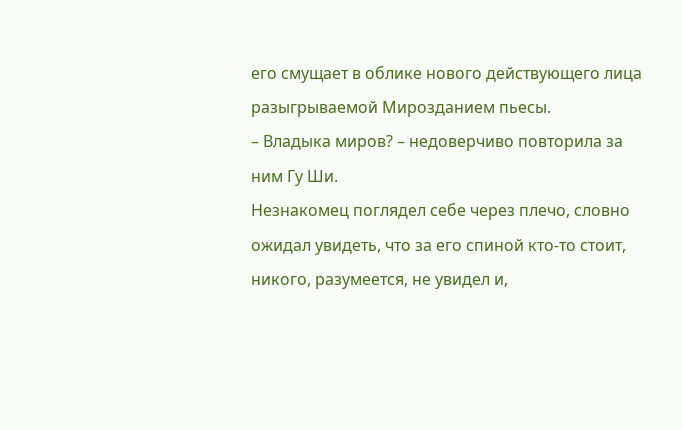его смущает в облике нового действующего лица разыгрываемой Мирозданием пьесы.
– Владыка миров? – недоверчиво повторила за ним Гу Ши.
Незнакомец поглядел себе через плечо, словно ожидал увидеть, что за его спиной кто-то стоит, никого, разумеется, не увидел и,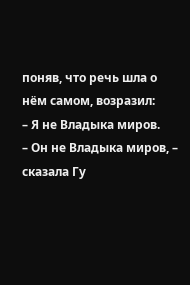поняв, что речь шла о нём самом, возразил:
– Я не Владыка миров.
– Он не Владыка миров, – сказала Гу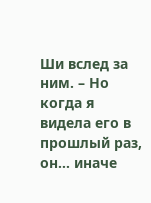Ши вслед за ним. – Но когда я видела его в прошлый раз, он… иначе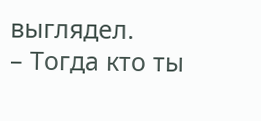выглядел.
– Тогда кто ты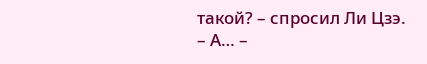такой? – спросил Ли Цзэ.
– А… –